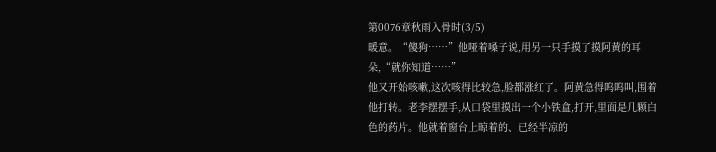第0076章秋雨入骨时(3/5)
暖意。“傻狗……”他哑着嗓子说,用另一只手摸了摸阿黄的耳朵,“就你知道……”
他又开始咳嗽,这次咳得比较急,脸都涨红了。阿黄急得呜呜叫,围着他打转。老李摆摆手,从口袋里摸出一个小铁盒,打开,里面是几颗白色的药片。他就着窗台上晾着的、已经半凉的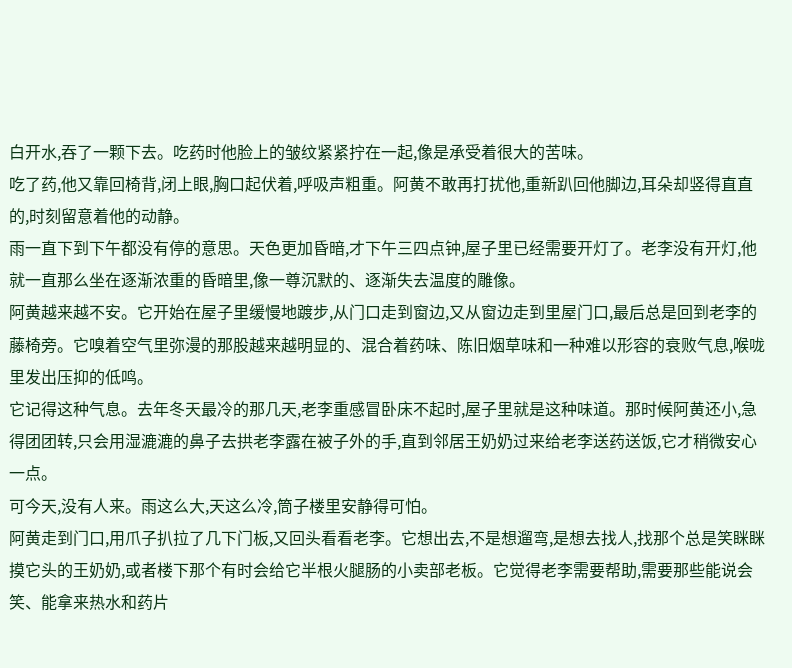白开水,吞了一颗下去。吃药时他脸上的皱纹紧紧拧在一起,像是承受着很大的苦味。
吃了药,他又靠回椅背,闭上眼,胸口起伏着,呼吸声粗重。阿黄不敢再打扰他,重新趴回他脚边,耳朵却竖得直直的,时刻留意着他的动静。
雨一直下到下午都没有停的意思。天色更加昏暗,才下午三四点钟,屋子里已经需要开灯了。老李没有开灯,他就一直那么坐在逐渐浓重的昏暗里,像一尊沉默的、逐渐失去温度的雕像。
阿黄越来越不安。它开始在屋子里缓慢地踱步,从门口走到窗边,又从窗边走到里屋门口,最后总是回到老李的藤椅旁。它嗅着空气里弥漫的那股越来越明显的、混合着药味、陈旧烟草味和一种难以形容的衰败气息,喉咙里发出压抑的低鸣。
它记得这种气息。去年冬天最冷的那几天,老李重感冒卧床不起时,屋子里就是这种味道。那时候阿黄还小,急得团团转,只会用湿漉漉的鼻子去拱老李露在被子外的手,直到邻居王奶奶过来给老李送药送饭,它才稍微安心一点。
可今天,没有人来。雨这么大,天这么冷,筒子楼里安静得可怕。
阿黄走到门口,用爪子扒拉了几下门板,又回头看看老李。它想出去,不是想遛弯,是想去找人,找那个总是笑眯眯摸它头的王奶奶,或者楼下那个有时会给它半根火腿肠的小卖部老板。它觉得老李需要帮助,需要那些能说会笑、能拿来热水和药片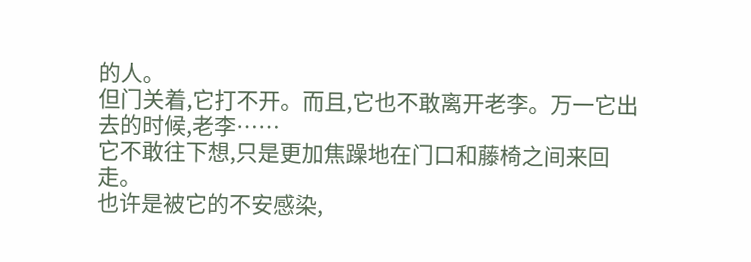的人。
但门关着,它打不开。而且,它也不敢离开老李。万一它出去的时候,老李……
它不敢往下想,只是更加焦躁地在门口和藤椅之间来回走。
也许是被它的不安感染,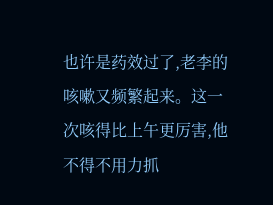也许是药效过了,老李的咳嗽又频繁起来。这一次咳得比上午更厉害,他不得不用力抓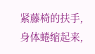紧藤椅的扶手,身体蜷缩起来,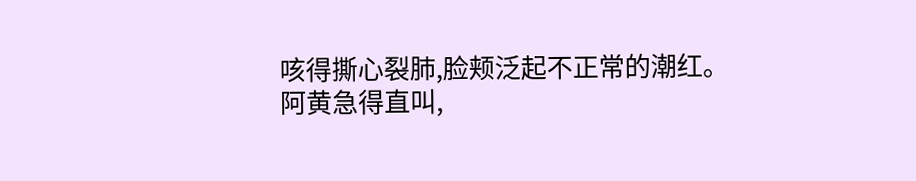咳得撕心裂肺,脸颊泛起不正常的潮红。
阿黄急得直叫,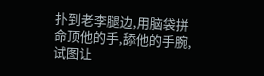扑到老李腿边,用脑袋拼命顶他的手,舔他的手腕,试图让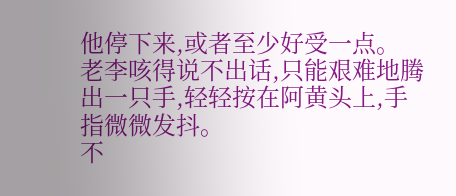他停下来,或者至少好受一点。
老李咳得说不出话,只能艰难地腾出一只手,轻轻按在阿黄头上,手指微微发抖。
不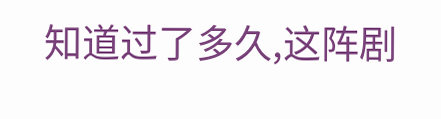知道过了多久,这阵剧